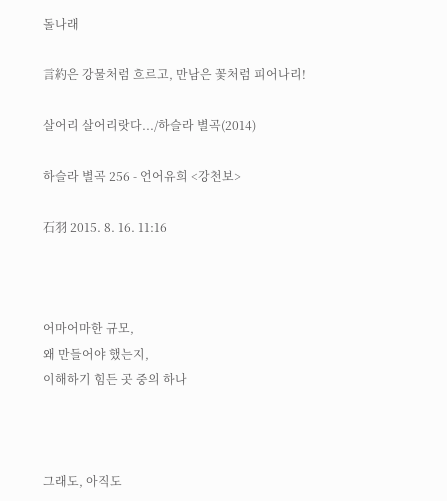돌나래

言約은 강물처럼 흐르고, 만남은 꽃처럼 피어나리!

살어리 살어리랏다.../하슬라 별곡(2014)

하슬라 별곡 256 - 언어유희 <강천보>

石羽 2015. 8. 16. 11:16



어마어마한 규모,
왜 만들어야 했는지,
이해하기 힘든 곳 중의 하나



그래도, 아직도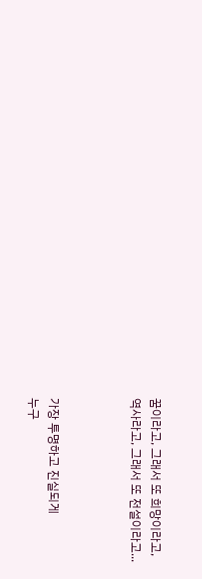꿈이라고, 그래서 또 희망이라고,
역사라고, 그래서 또 전설이라고...



가장 투명하고 진실되게
누구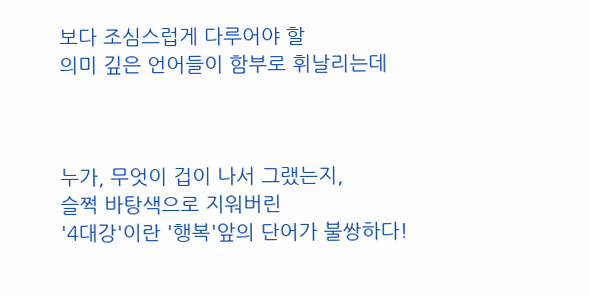보다 조심스럽게 다루어야 할
의미 깊은 언어들이 함부로 휘날리는데



누가, 무엇이 겁이 나서 그랬는지,
슬쩍 바탕색으로 지워버린
'4대강'이란 '행복'앞의 단어가 불쌍하다!